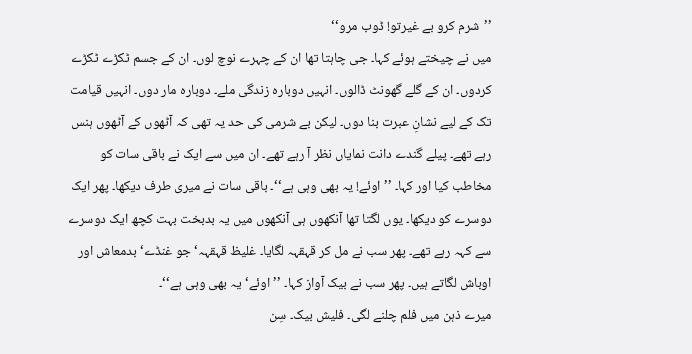’’شرم کرو بے غیرتو! ڈوب مرو‘‘
میں نے چیختے ہوئے کہا۔ جی چاہتا تھا ان کے چہرے نوچ لوں۔ ان کے جسم ٹکڑے ٹکڑے کردوں۔ ان کے گلے گھونٹ ڈالوں۔ انہیں دوبارہ زندگی ملے۔ دوبارہ مار دوں۔ انہیں قیامت تک کے لیے نشانِ عبرت بنا دوں۔ لیکن بے شرمی کی حد یہ تھی کہ آٹھوں کے آٹھوں ہنس رہے تھے۔ پیلے گندے دانت نمایاں نظر آ رہے تھے۔ ان میں سے ایک نے باقی سات کو مخاطب کیا اور کہا۔ ’’اوئے! یہ بھی وہی ہے‘‘۔ باقی سات نے میری طرف دیکھا۔ پھر ایک دوسرے کو دیکھا۔ یوں لگتا تھا آنکھوں ہی آنکھوں میں یہ بدبخت بہت کچھ ایک دوسرے سے کہہ رہے تھے۔ پھر سب نے مل کر قہقہہ لگایا۔ غلیظ قہقہہ‘ جو غنڈے‘ بدمعاش اور اوباش لگاتے ہیں۔ پھر سب نے بیک آواز کہا۔ ’’اوئے‘ یہ بھی وہی ہے‘‘۔
میرے ذہن میں فلم چلنے لگی۔ فلیش بیک۔ سِن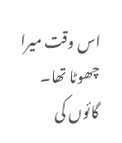اس وقت میرا چھوٹا تھا۔ گائوں کی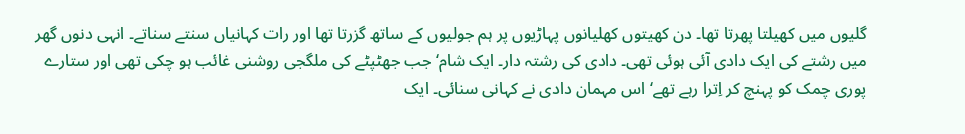گلیوں میں کھیلتا پھرتا تھا۔ دن کھیتوں کھلیانوں پہاڑیوں پر ہم جولیوں کے ساتھ گزرتا تھا اور رات کہانیاں سنتے سناتے۔ انہی دنوں گھر میں رشتے کی ایک دادی آئی ہوئی تھی۔ دادی کی رشتہ دار۔ ایک شام‘ جب جھٹپٹے کی ملگجی روشنی غائب ہو چکی تھی اور ستارے پوری چمک کو پہنچ کر اِترا رہے تھے‘ اس مہمان دادی نے کہانی سنائی۔ ایک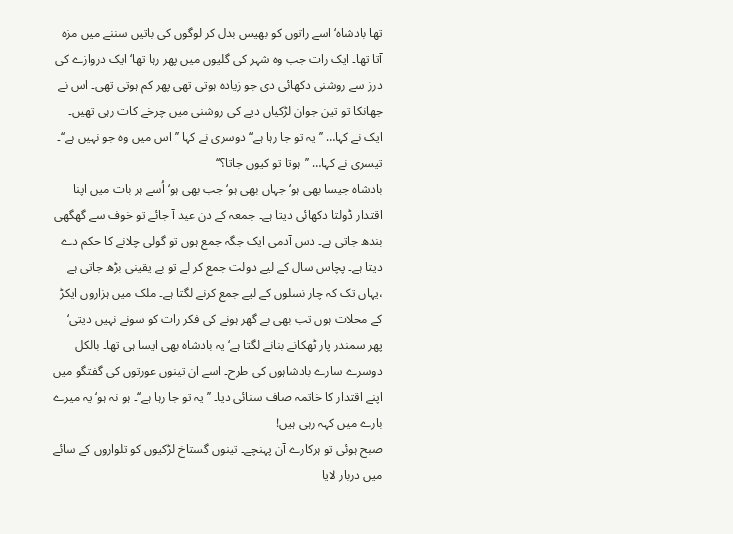تھا بادشاہ‘ اسے راتوں کو بھیس بدل کر لوگوں کی باتیں سننے میں مزہ آتا تھا۔ ایک رات جب وہ شہر کی گلیوں میں پھر رہا تھا‘ ایک دروازے کی درز سے روشنی دکھائی دی جو زیادہ ہوتی تھی پھر کم ہوتی تھی۔ اس نے جھانکا تو تین جوان لڑکیاں دیے کی روشنی میں چرخے کات رہی تھیں۔ ایک نے کہا… ’’یہ تو جا رہا ہے‘‘ دوسری نے کہا ’’اس میں وہ جو نہیں ہے‘‘۔ تیسری نے کہا… ’’ہوتا تو کیوں جاتا؟‘‘
بادشاہ جیسا بھی ہو‘ جہاں بھی ہو‘ جب بھی ہو‘ اُسے ہر بات میں اپنا اقتدار ڈولتا دکھائی دیتا ہے۔ جمعہ کے دن عید آ جائے تو خوف سے گھگھی بندھ جاتی ہے۔ دس آدمی ایک جگہ جمع ہوں تو گولی چلانے کا حکم دے دیتا ہے۔ پچاس سال کے لیے دولت جمع کر لے تو بے یقینی بڑھ جاتی ہے ،یہاں تک کہ چار نسلوں کے لیے جمع کرنے لگتا ہے۔ ملک میں ہزاروں ایکڑ کے محلات ہوں تب بھی بے گھر ہونے کی فکر رات کو سونے نہیں دیتی‘ پھر سمندر پار ٹھکانے بنانے لگتا ہے‘ یہ بادشاہ بھی ایسا ہی تھا۔ بالکل دوسرے سارے بادشاہوں کی طرح۔ اسے ان تینوں عورتوں کی گفتگو میں اپنے اقتدار کا خاتمہ صاف سنائی دیا۔ ’’یہ تو جا رہا ہے‘‘۔ ہو نہ ہو‘ یہ میرے بارے میں کہہ رہی ہیں!
صبح ہوئی تو ہرکارے آن پہنچے۔ تینوں گستاخ لڑکیوں کو تلواروں کے سائے میں دربار لایا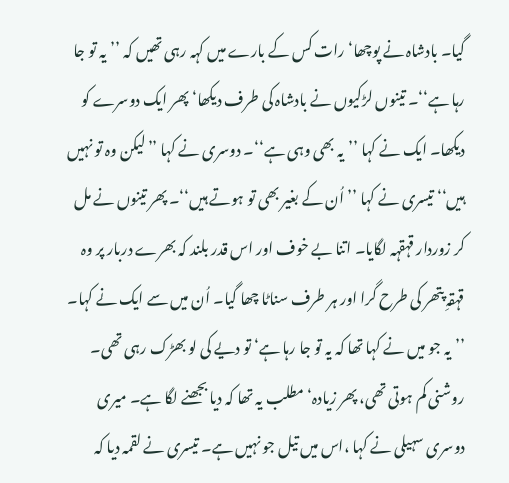گیا۔ بادشاہ نے پوچھا‘ رات کس کے بارے میں کہہ رہی تھیں کہ ’’یہ تو جا رہا ہے‘‘۔ تینوں لڑکیوں نے بادشاہ کی طرف دیکھا‘ پھر ایک دوسرے کو دیکھا۔ ایک نے کہا ’’یہ بھی وہی ہے‘‘۔ دوسری نے کہا ’’لیکن وہ تو نہیں ہیں‘‘ تیسری نے کہا ’’اُن کے بغیر بھی تو ہوتے ہیں‘‘۔ پھر تینوں نے مل کر زوردار قہقہہ لگایا۔ اتنا بے خوف اور اس قدر بلند کہ بھرے دربار پر وہ قہقہِ پتھر کی طرح گرا اور ہر طرف سناٹا چھا گیا۔ اُن میں سے ایک نے کہا۔ ’’یہ جو میں نے کہا تھا کہ یہ تو جا رہا ہے‘ تو دیے کی لو بھڑک رہی تھی۔ روشنی کم ہوتی تھی، پھر زیادہ‘ مطلب یہ تھا کہ دیا بجھنے لگا ہے۔ میری دوسری سہیلی نے کہا ،اس میں تیل جو نہیں ہے۔ تیسری نے لقمہ دیا کہ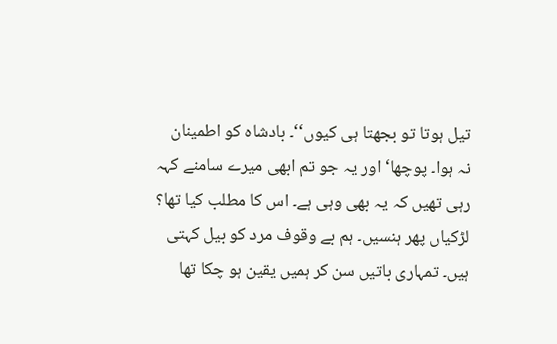تیل ہوتا تو بجھتا ہی کیوں‘‘۔ بادشاہ کو اطمینان نہ ہوا۔ پوچھا‘ اور یہ جو تم ابھی میرے سامنے کہہ رہی تھیں کہ یہ بھی وہی ہے۔ اس کا مطلب کیا تھا؟ لڑکیاں پھر ہنسیں۔ ہم بے وقوف مرد کو بیل کہتی ہیں۔ تمہاری باتیں سن کر ہمیں یقین ہو چکا تھا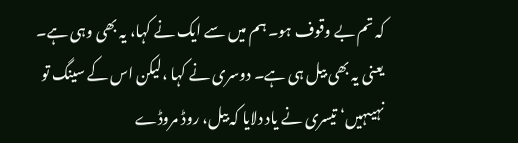کہ تم بے وقوف ہو۔ ہم میں سے ایک نے کہا، یہ بھی وہی ہے۔ یعنی یہ بھی بیل ہی ہے۔ دوسری نے کہا ،لیکن اس کے سینگ تو نہیںہیں‘ تیسری نے یاد دلایا کہ بیل، روڈ مروڈے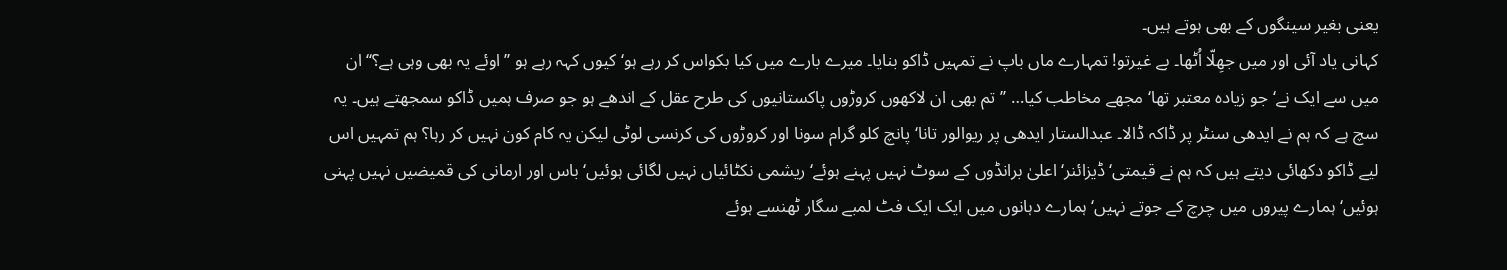یعنی بغیر سینگوں کے بھی ہوتے ہیں۔
کہانی یاد آئی اور میں جھِلّا اُٹھا۔ بے غیرتو! تمہارے ماں باپ نے تمہیں ڈاکو بنایا۔ میرے بارے میں کیا بکواس کر رہے ہو‘ کیوں کہہ رہے ہو ’’اوئے یہ بھی وہی ہے؟‘‘ ان میں سے ایک نے‘ جو زیادہ معتبر تھا‘ مجھے مخاطب کیا… ’’تم بھی ان لاکھوں کروڑوں پاکستانیوں کی طرح عقل کے اندھے ہو جو صرف ہمیں ڈاکو سمجھتے ہیں۔ یہ سچ ہے کہ ہم نے ایدھی سنٹر پر ڈاکہ ڈالا۔ عبدالستار ایدھی پر ریوالور تانا‘ پانچ کلو گرام سونا اور کروڑوں کی کرنسی لوٹی لیکن یہ کام کون نہیں کر رہا؟ ہم تمہیں اس لیے ڈاکو دکھائی دیتے ہیں کہ ہم نے قیمتی‘ ڈیزائنر‘ اعلیٰ برانڈوں کے سوٹ نہیں پہنے ہوئے‘ ریشمی نکٹائیاں نہیں لگائی ہوئیں‘ باس اور ارمانی کی قمیضیں نہیں پہنی ہوئیں‘ ہمارے پیروں میں چرچ کے جوتے نہیں‘ ہمارے دہانوں میں ایک ایک فٹ لمبے سگار ٹھنسے ہوئے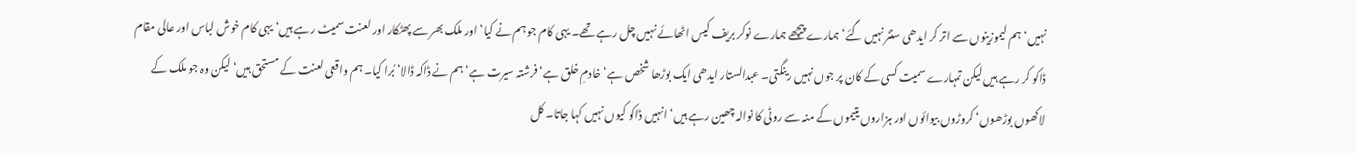نہیں‘ ہم لیموزینوں سے اتر کر ایدھی سنٹر نہیں گئے‘ ہمارے پیچھے ہمارے نوکر بریف کیس اٹھائے نہیں چل رہے تھے۔ یہی کام جو ہم نے کیا‘ اور ملک بھر سے پھٹکار اور لعنت سمیٹ رہے ہیں‘ یہی کام خوش لباس اور عالی مقام ڈاکو کر رہے ہیں لیکن تمہارے سمیت کسی کے کان پر جوں نہیں رینگتی۔ عبدالستار ایدھی ایک بوڑھا شخص ہے‘ خادمِ خلق ہے‘ فرشتہ سیرت ہے‘ ہم نے ڈاکہ ڈالا‘ بُرا کیا۔ ہم واقعی لعنت کے مستحق ہیں‘ لیکن وہ جو ملک کے لاکھوں بوڑھوں‘ کروڑوں بیوائوں اور ہزاروں یتیموں کے منہ سے روٹی کا نوالہ چھین رہے ہیں‘ انہیں ڈاکو کیوں نہیں کہا جاتا۔ کل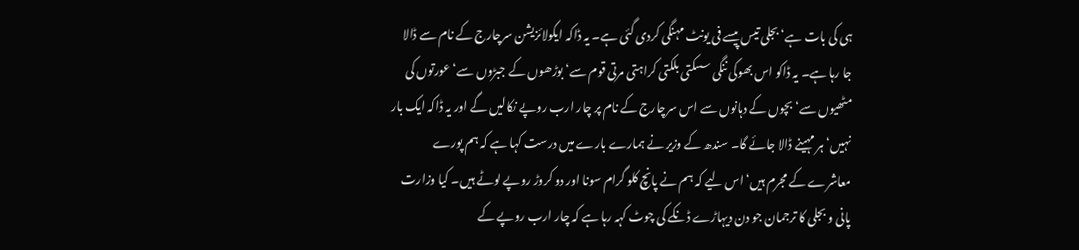ہی کی بات ہے‘ بجلی تیس پیسے فی یونٹ مہنگی کردی گئی ہے۔ یہ ڈاکہ ایکولائزیشن سرچارج کے نام سے ڈالا جا رہا ہے۔ یہ ڈاکو اس بھوکی ننگی سسکتی بلکتی کراہتی مرتی قوم سے‘ بوڑھوں کے جبڑوں سے‘ عورتوں کی مٹھیوں سے‘ بچوں کے دہانوں سے اس سرچارج کے نام پر چار ارب روپے نکالیں گے اور یہ ڈاکہ ایک بار نہیں‘ ہر مہینے ڈالا جائے گا۔ سندھ کے وزیر نے ہمارے بارے میں درست کہا ہے کہ ہم پورے معاشرے کے مجرم ہیں‘ اس لیے کہ ہم نے پانچ کلو گرام سونا اور دو کروڑ روپے لوٹے ہیں۔ کیا وزارت پانی و بجلی کا ترجمان جو دن دیہاڑے ڈنکے کی چوٹ کہہ رہا ہے کہ چار ارب روپے کے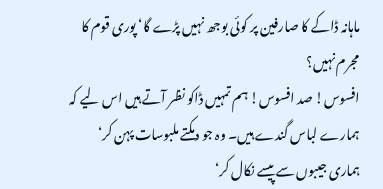ماہانہ ڈاکے کا صارفین پر کوئی بوجھ نہیں پڑے گا‘ پوری قوم کا مجرم نہیں؟
افسوس! صد افسوس! ہم تمہیں ڈاکو نظر آتے ہیں اس لیے کہ ہمارے لباس گندے ہیں۔ وہ جو دمکتے ملبوسات پہن کر‘ ہماری جیبوں سے پیسے نکال کر‘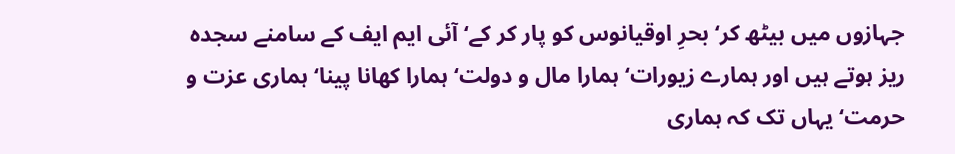جہازوں میں بیٹھ کر‘ بحرِ اوقیانوس کو پار کر کے‘ آئی ایم ایف کے سامنے سجدہ ریز ہوتے ہیں اور ہمارے زیورات‘ ہمارا مال و دولت‘ ہمارا کھانا پینا‘ ہماری عزت و حرمت‘ یہاں تک کہ ہماری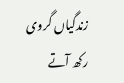زندگیاں گروی رکھ آتے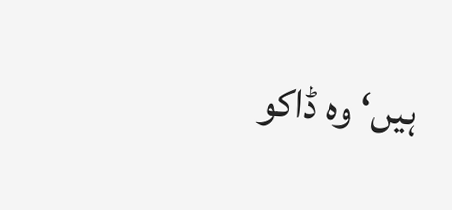ہیں‘ وہ ڈاکو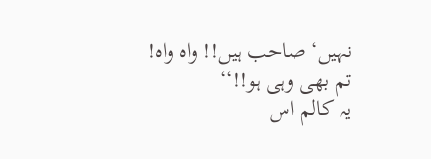نہیں‘ صاحب ہیں!! واہ واہ! تم بھی وہی ہو!!‘‘
یہ کالم اس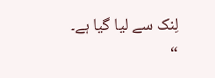لِنک سے لیا گیا ہے۔
“